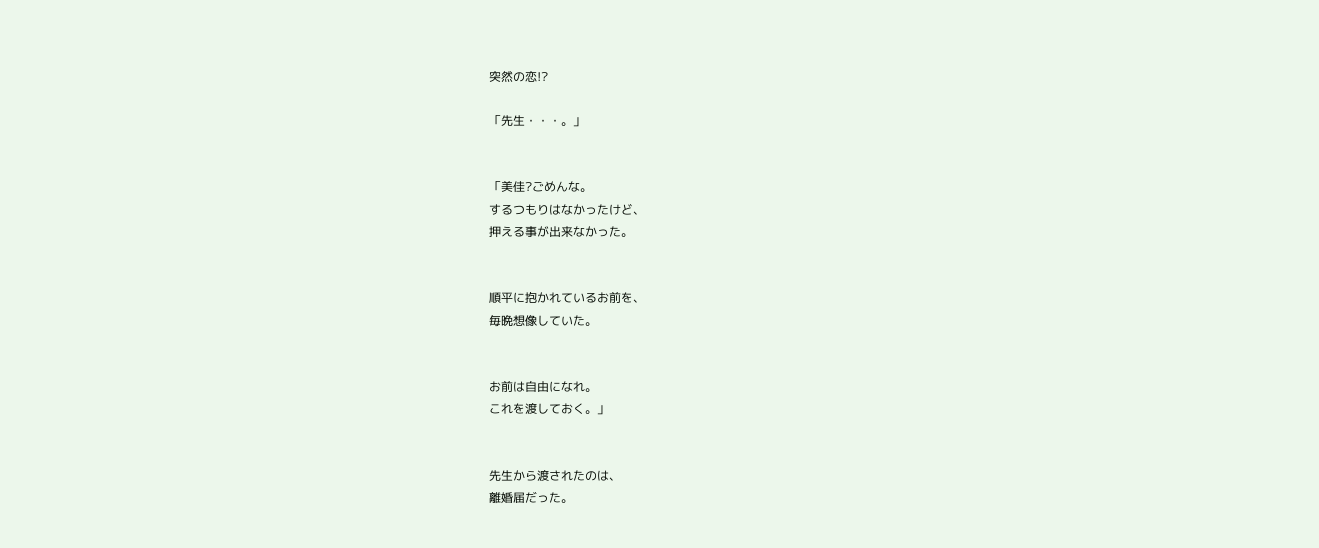突然の恋!?

「先生・・・。」


「美佳?ごめんな。
するつもりはなかったけど、
押える事が出来なかった。


順平に抱かれているお前を、
毎晩想像していた。


お前は自由になれ。
これを渡しておく。」


先生から渡されたのは、
離婚届だった。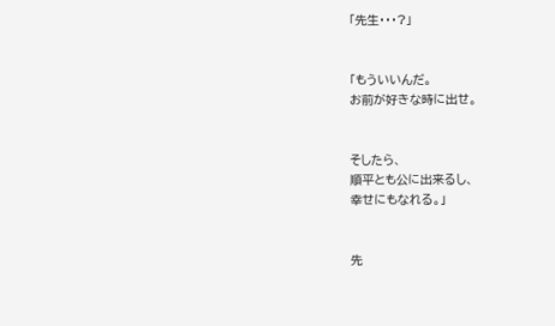「先生・・・?」


「もういいんだ。
お前が好きな時に出せ。


そしたら、
順平とも公に出来るし、
幸せにもなれる。」


先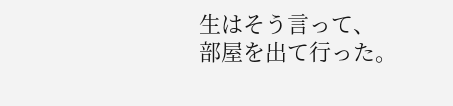生はそう言って、
部屋を出て行った。